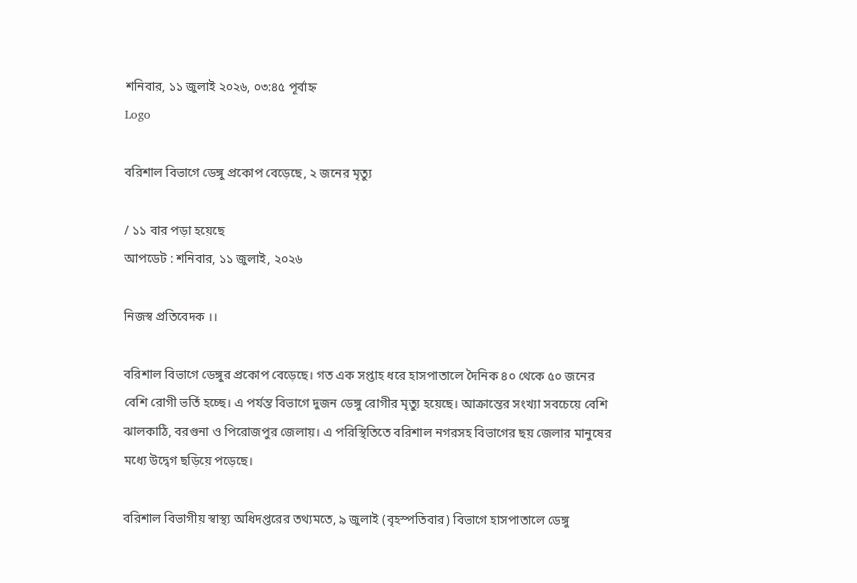শনিবার, ১১ জুলাই ২০২৬, ০৩:৪৫ পূর্বাহ্ন
Logo

বরিশাল বিভাগে ডেঙ্গু প্রকোপ বেড়েছে, ২ জনের মৃত্যু

/ ১১ বার পড়া হয়েছে
আপডেট : শনিবার, ১১ জুলাই, ২০২৬

নিজস্ব প্রতিবেদক ।।

বরিশাল বিভাগে ডেঙ্গুর প্রকোপ বেড়েছে। গত এক সপ্তাহ ধরে হাসপাতালে দৈনিক ৪০ থেকে ৫০ জনের বেশি রোগী ভর্তি হচ্ছে। এ পর্যন্ত বিভাগে দুজন ডেঙ্গু রোগীর মৃত্যু হয়েছে। আক্রান্তের সংখ্যা সবচেয়ে বেশি ঝালকাঠি, বরগুনা ও পিরোজপুর জেলায়। এ পরিস্থিতিতে বরিশাল নগরসহ বিভাগের ছয় জেলার মানুষের মধ্যে উদ্বেগ ছড়িয়ে পড়েছে।

বরিশাল বিভাগীয় স্বাস্থ্য অধিদপ্তরের তথ্যমতে, ৯ জুলাই (বৃহস্পতিবার) বিভাগে হাসপাতালে ডেঙ্গু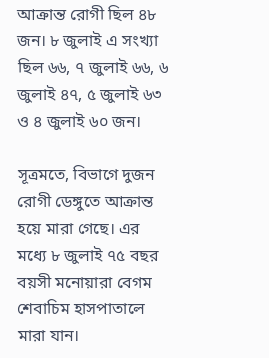আক্রান্ত রোগী ছিল ৪৮ জন। ৮ জুলাই এ সংখ্যা ছিল ৬৬, ৭ জুলাই ৬৬, ৬ জুলাই ৪৭, ৫ জুলাই ৬৩ ও ৪ জুলাই ৬০ জন।

সূত্রমতে, বিভাগে দুজন রোগী ডেঙ্গুতে আক্রান্ত হয়ে মারা গেছে। এর মধ্যে ৮ জুলাই ৭৫ বছর বয়সী মনোয়ারা বেগম শেবাচিম হাসপাতালে মারা যান।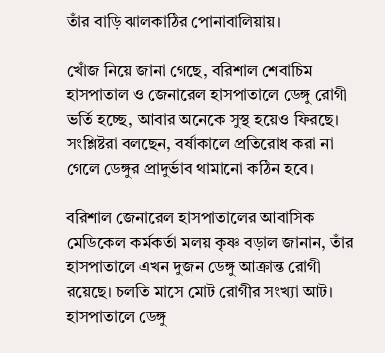তাঁর বাড়ি ঝালকাঠির পোনাবালিয়ায়।

খোঁজ নিয়ে জানা গেছে, বরিশাল শেবাচিম হাসপাতাল ও জেনারেল হাসপাতালে ডেঙ্গু রোগী ভর্তি হচ্ছে, আবার অনেকে সুস্থ হয়েও ফিরছে। সংশ্লিষ্টরা বলছেন, বর্ষাকালে প্রতিরোধ করা না গেলে ডেঙ্গুর প্রাদুর্ভাব থামানো কঠিন হবে।

বরিশাল জেনারেল হাসপাতালের আবাসিক মেডিকেল কর্মকর্তা মলয় কৃষ্ণ বড়াল জানান, তাঁর হাসপাতালে এখন দুজন ডেঙ্গু আক্রান্ত রোগী রয়েছে। চলতি মাসে মোট রোগীর সংখ্যা আট। হাসপাতালে ডেঙ্গু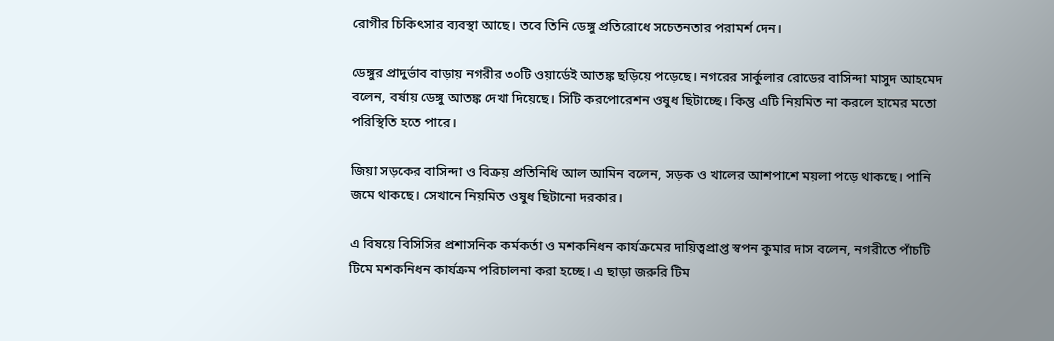রোগীর চিকিৎসার ব্যবস্থা আছে। তবে তিনি ডেঙ্গু প্রতিরোধে সচেতনতার পরামর্শ দেন।

ডেঙ্গুর প্রাদুর্ভাব বাড়ায় নগরীর ৩০টি ওয়ার্ডেই আতঙ্ক ছড়িয়ে পড়েছে। নগরের সার্কুলার রোডের বাসিন্দা মাসুদ আহমেদ বলেন, বর্ষায় ডেঙ্গু আতঙ্ক দেখা দিয়েছে। সিটি করপোরেশন ওষুধ ছিটাচ্ছে। কিন্তু এটি নিয়মিত না করলে হামের মতো পরিস্থিতি হতে পারে।

জিয়া সড়কের বাসিন্দা ও বিক্রয় প্রতিনিধি আল আমিন বলেন, সড়ক ও খালের আশপাশে ময়লা পড়ে থাকছে। পানি জমে থাকছে। সেখানে নিয়মিত ওষুধ ছিটানো দরকার।

এ বিষয়ে বিসিসির প্রশাসনিক কর্মকর্তা ও মশকনিধন কার্যক্রমের দায়িত্বপ্রাপ্ত স্বপন কুমার দাস বলেন, নগরীতে পাঁচটি টিমে মশকনিধন কার্যক্রম পরিচালনা করা হচ্ছে। এ ছাড়া জরুরি টিম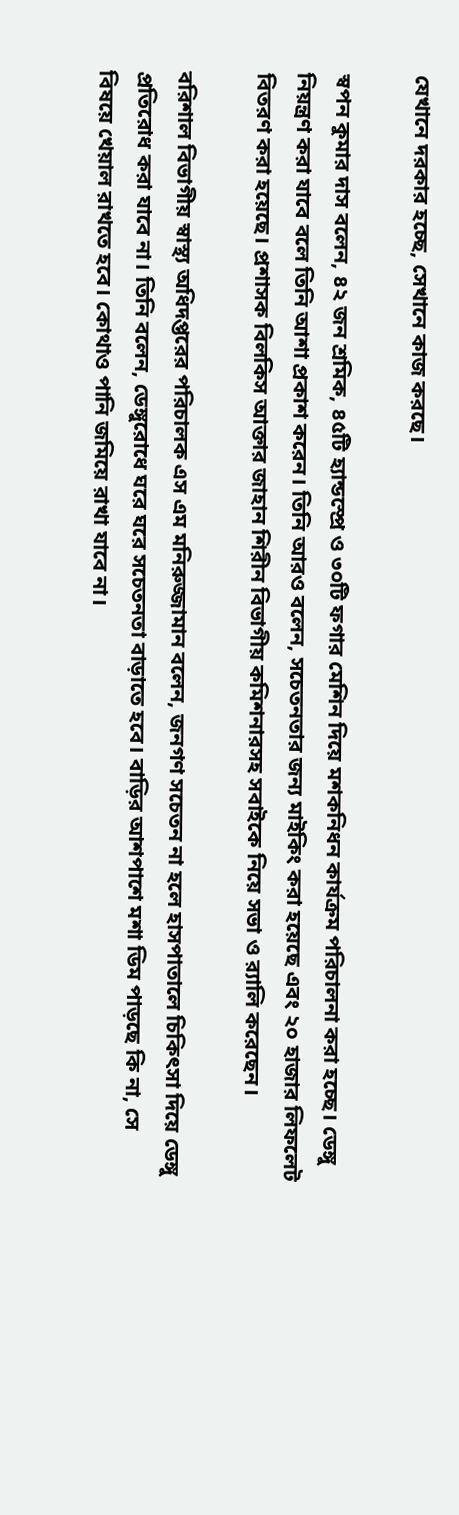যেখানে দরকার হচ্ছে, সেখানে কাজ করছে।

স্বপন কুমার দাস বলেন, ৪২ জন শ্রমিক, ৪৫টি হ্যান্ডস্প্রে ও ৩০টি ফগার মেশিন দিয়ে মশকনিধন কার্যক্রম পরিচালনা করা হচ্ছে। ডেঙ্গু নিয়ন্ত্রণ করা যাবে বলে তিনি আশা প্রকাশ করেন। তিনি আরও বলেন, সচেতনতার জন্য মাইকিং করা হয়েছে এবং ২০ হাজার লিফলেট বিতরণ করা হয়েছে। প্রশাসক বিলকিস আক্তার জাহান শিরীন বিভাগীয় কমিশনারসহ সবাইকে নিয়ে সভা ও র‍্যালি করেছেন।

বরিশাল বিভাগীয় স্বাস্থ্য অধিদপ্তরের পরিচালক এস এম মনিরুজ্জামান বলেন, জনগণ সচেতন না হলে হাসপাতালে চিকিৎসা দিয়ে ডেঙ্গু প্রতিরোধ করা যাবে না। তিনি বলেন, ডেঙ্গুরোধে ঘরে ঘরে সচেতনতা বাড়াতে হবে। বাড়ির আশপাশে মশা ডিম পাড়ছে কি না, সে বিষয়ে খেয়াল রাখতে হবে। কোথাও পানি জমিয়ে রাখা যাবে না।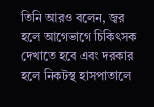তিনি আরও বলেন, জ্বর হলে আগেভাগে চিকিৎসক দেখাতে হবে এবং দরকার হলে নিকটস্থ হাসপাতালে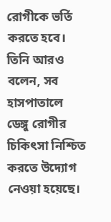রোগীকে ভর্তি করতে হবে। তিনি আরও বলেন, সব হাসপাতালে ডেঙ্গু রোগীর চিকিৎসা নিশ্চিত করতে উদ্যোগ নেওয়া হয়েছে।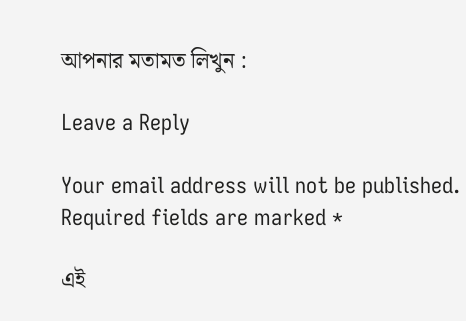আপনার মতামত লিখুন :

Leave a Reply

Your email address will not be published. Required fields are marked *

এই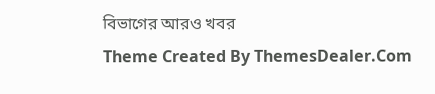বিভাগের আরও খবর
Theme Created By ThemesDealer.Com